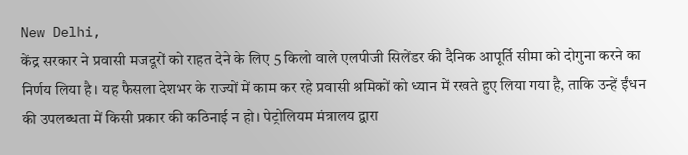New Delhi,
केंद्र सरकार ने प्रवासी मजदूरों को राहत देने के लिए 5 किलो वाले एलपीजी सिलेंडर की दैनिक आपूर्ति सीमा को दोगुना करने का निर्णय लिया है। यह फैसला देशभर के राज्यों में काम कर रहे प्रवासी श्रमिकों को ध्यान में रखते हुए लिया गया है, ताकि उन्हें ईंधन की उपलब्धता में किसी प्रकार की कठिनाई न हो। पेट्रोलियम मंत्रालय द्वारा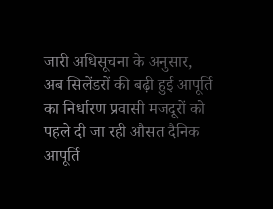जारी अधिसूचना के अनुसार, अब सिलेंडरों की बढ़ी हुई आपूर्ति का निर्धारण प्रवासी मजदूरों को पहले दी जा रही औसत दैनिक आपूर्ति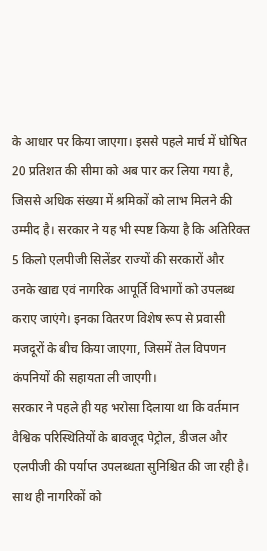के आधार पर किया जाएगा। इससे पहले मार्च में घोषित 20 प्रतिशत की सीमा को अब पार कर लिया गया है, जिससे अधिक संख्या में श्रमिकों को लाभ मिलने की उम्मीद है। सरकार ने यह भी स्पष्ट किया है कि अतिरिक्त 5 किलो एलपीजी सिलेंडर राज्यों की सरकारों और उनके खाद्य एवं नागरिक आपूर्ति विभागों को उपलब्ध कराए जाएंगे। इनका वितरण विशेष रूप से प्रवासी मजदूरों के बीच किया जाएगा, जिसमें तेल विपणन कंपनियों की सहायता ली जाएगी।
सरकार ने पहले ही यह भरोसा दिलाया था कि वर्तमान वैश्विक परिस्थितियों के बावजूद पेट्रोल, डीजल और एलपीजी की पर्याप्त उपलब्धता सुनिश्चित की जा रही है। साथ ही नागरिकों को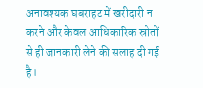अनावश्यक घबराहट में खरीदारी न करने और केवल आधिकारिक स्रोतों से ही जानकारी लेने की सलाह दी गई है।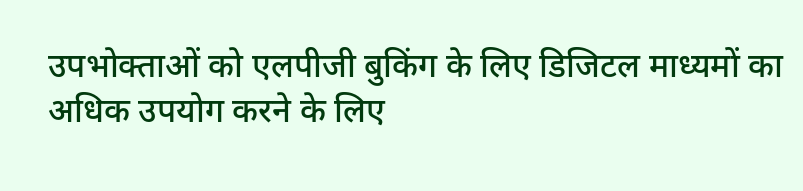उपभोक्ताओं को एलपीजी बुकिंग के लिए डिजिटल माध्यमों का अधिक उपयोग करने के लिए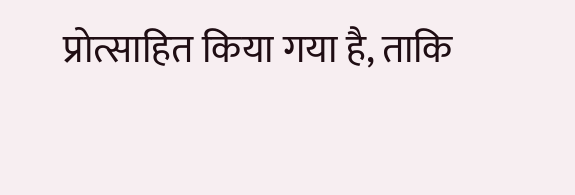प्रोत्साहित किया गया है, ताकि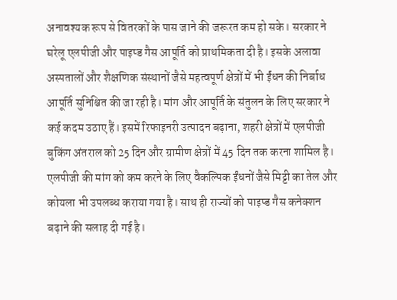अनावश्यक रूप से वितरकों के पास जाने की जरूरत कम हो सके। सरकार ने घरेलू एलपीजी और पाइप्ड गैस आपूर्ति को प्राथमिकता दी है। इसके अलावा अस्पतालों और शैक्षणिक संस्थानों जैसे महत्वपूर्ण क्षेत्रों में भी ईंधन की निर्बाध आपूर्ति सुनिश्चित की जा रही है। मांग और आपूर्ति के संतुलन के लिए सरकार ने कई कदम उठाए हैं। इसमें रिफाइनरी उत्पादन बढ़ाना, शहरी क्षेत्रों में एलपीजी बुकिंग अंतराल को 25 दिन और ग्रामीण क्षेत्रों में 45 दिन तक करना शामिल है।
एलपीजी की मांग को कम करने के लिए वैकल्पिक ईंधनों जैसे मिट्टी का तेल और कोयला भी उपलब्ध कराया गया है। साथ ही राज्यों को पाइप्ड गैस कनेक्शन बढ़ाने की सलाह दी गई है।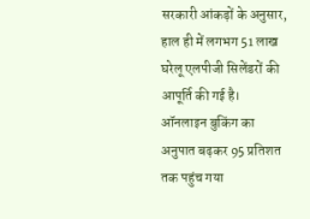सरकारी आंकड़ों के अनुसार, हाल ही में लगभग 51 लाख घरेलू एलपीजी सिलेंडरों की आपूर्ति की गई है। ऑनलाइन बुकिंग का अनुपात बढ़कर 95 प्रतिशत तक पहुंच गया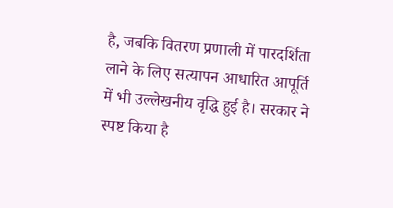है, जबकि वितरण प्रणाली में पारदर्शिता लाने के लिए सत्यापन आधारित आपूर्ति में भी उल्लेखनीय वृद्धि हुई है। सरकार ने स्पष्ट किया है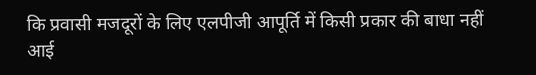कि प्रवासी मजदूरों के लिए एलपीजी आपूर्ति में किसी प्रकार की बाधा नहीं आई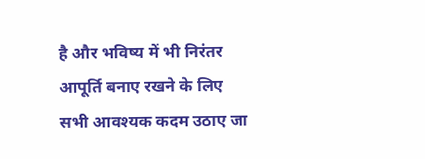है और भविष्य में भी निरंतर आपूर्ति बनाए रखने के लिए सभी आवश्यक कदम उठाए जा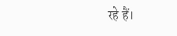रहे हैं।